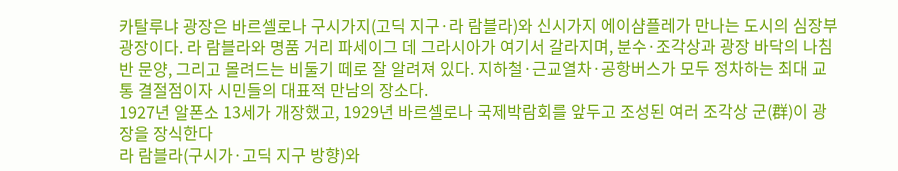카탈루냐 광장은 바르셀로나 구시가지(고딕 지구·라 람블라)와 신시가지 에이샴플레가 만나는 도시의 심장부 광장이다. 라 람블라와 명품 거리 파세이그 데 그라시아가 여기서 갈라지며, 분수·조각상과 광장 바닥의 나침반 문양, 그리고 몰려드는 비둘기 떼로 잘 알려져 있다. 지하철·근교열차·공항버스가 모두 정차하는 최대 교통 결절점이자 시민들의 대표적 만남의 장소다.
1927년 알폰소 13세가 개장했고, 1929년 바르셀로나 국제박람회를 앞두고 조성된 여러 조각상 군(群)이 광장을 장식한다
라 람블라(구시가·고딕 지구 방향)와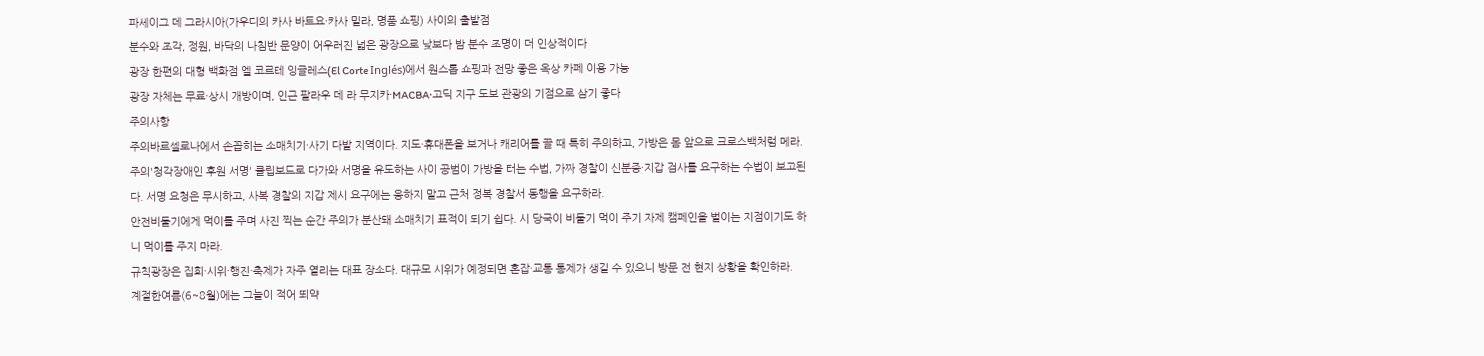파세이그 데 그라시아(가우디의 카사 바트요·카사 밀라, 명품 쇼핑) 사이의 출발점
분수와 조각, 정원, 바닥의 나침반 문양이 어우러진 넓은 광장으로 낮보다 밤 분수 조명이 더 인상적이다
광장 한편의 대형 백화점 엘 코르테 잉글레스(El Corte Inglés)에서 원스톱 쇼핑과 전망 좋은 옥상 카페 이용 가능
광장 자체는 무료·상시 개방이며, 인근 팔라우 데 라 무지카·MACBA·고딕 지구 도보 관광의 기점으로 삼기 좋다
주의사항
주의바르셀로나에서 손꼽히는 소매치기·사기 다발 지역이다. 지도·휴대폰을 보거나 캐리어를 끌 때 특히 주의하고, 가방은 몸 앞으로 크로스백처럼 메라.
주의'청각장애인 후원 서명' 클립보드로 다가와 서명을 유도하는 사이 공범이 가방을 터는 수법, 가짜 경찰이 신분증·지갑 검사를 요구하는 수법이 보고된다. 서명 요청은 무시하고, 사복 경찰의 지갑 제시 요구에는 응하지 말고 근처 정복 경찰서 동행을 요구하라.
안전비둘기에게 먹이를 주며 사진 찍는 순간 주의가 분산돼 소매치기 표적이 되기 쉽다. 시 당국이 비둘기 먹이 주기 자제 캠페인을 벌이는 지점이기도 하니 먹이를 주지 마라.
규칙광장은 집회·시위·행진·축제가 자주 열리는 대표 장소다. 대규모 시위가 예정되면 혼잡·교통 통제가 생길 수 있으니 방문 전 현지 상황을 확인하라.
계절한여름(6~8월)에는 그늘이 적어 뙤약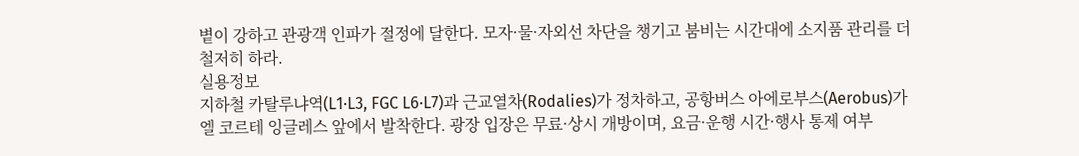볕이 강하고 관광객 인파가 절정에 달한다. 모자·물·자외선 차단을 챙기고 붐비는 시간대에 소지품 관리를 더 철저히 하라.
실용정보
지하철 카탈루냐역(L1·L3, FGC L6·L7)과 근교열차(Rodalies)가 정차하고, 공항버스 아에로부스(Aerobus)가 엘 코르테 잉글레스 앞에서 발착한다. 광장 입장은 무료·상시 개방이며, 요금·운행 시간·행사 통제 여부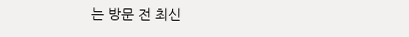는 방문 전 최신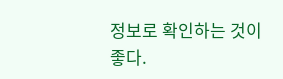정보로 확인하는 것이 좋다.